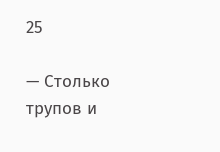25

— Столько трупов и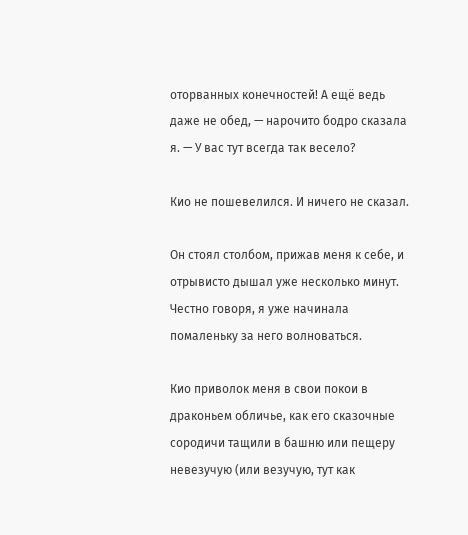оторванных конечностей! А ещё ведь даже не обед, — нарочито бодро сказала я. — У вас тут всегда так весело?

Кио не пошевелился. И ничего не сказал.

Он стоял столбом, прижав меня к себе, и отрывисто дышал уже несколько минут. Честно говоря, я уже начинала помаленьку за него волноваться.

Кио приволок меня в свои покои в драконьем обличье, как его сказочные сородичи тащили в башню или пещеру невезучую (или везучую, тут как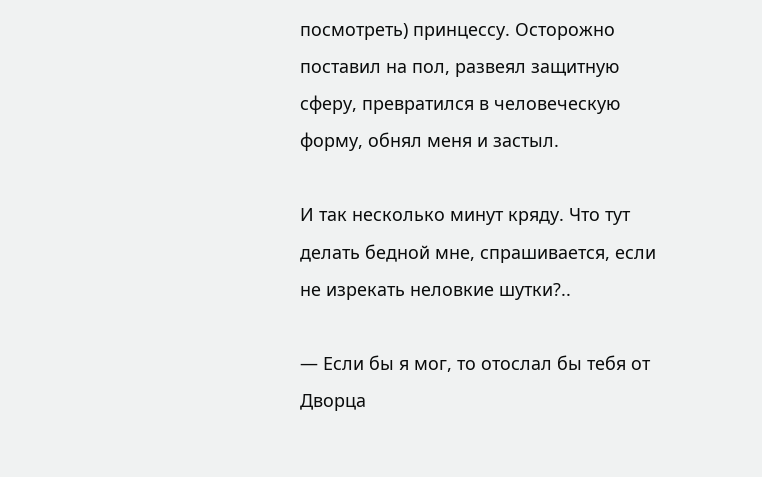посмотреть) принцессу. Осторожно поставил на пол, развеял защитную сферу, превратился в человеческую форму, обнял меня и застыл.

И так несколько минут кряду. Что тут делать бедной мне, спрашивается, если не изрекать неловкие шутки?..

— Если бы я мог, то отослал бы тебя от Дворца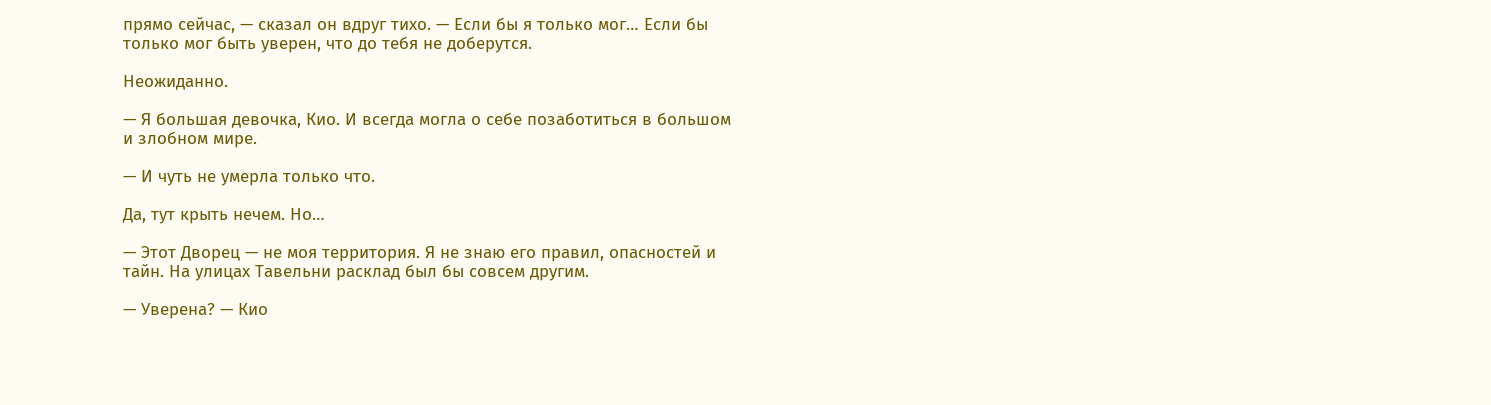прямо сейчас, — сказал он вдруг тихо. — Если бы я только мог… Если бы только мог быть уверен, что до тебя не доберутся.

Неожиданно.

— Я большая девочка, Кио. И всегда могла о себе позаботиться в большом и злобном мире.

— И чуть не умерла только что.

Да, тут крыть нечем. Но…

— Этот Дворец — не моя территория. Я не знаю его правил, опасностей и тайн. На улицах Тавельни расклад был бы совсем другим.

— Уверена? — Кио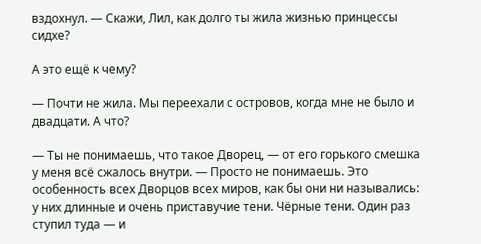вздохнул. — Скажи, Лил, как долго ты жила жизнью принцессы сидхе?

А это ещё к чему?

— Почти не жила. Мы переехали с островов, когда мне не было и двадцати. А что?

— Ты не понимаешь, что такое Дворец, — от его горького смешка у меня всё сжалось внутри. — Просто не понимаешь. Это особенность всех Дворцов всех миров, как бы они ни назывались: у них длинные и очень приставучие тени. Чёрные тени. Один раз ступил туда — и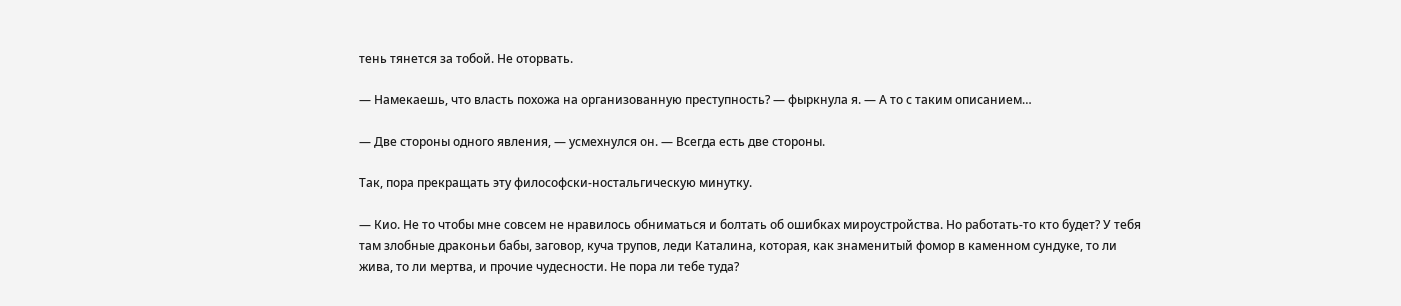тень тянется за тобой. Не оторвать.

— Намекаешь, что власть похожа на организованную преступность? — фыркнула я. — А то с таким описанием…

— Две стороны одного явления, — усмехнулся он. — Всегда есть две стороны.

Так, пора прекращать эту философски-ностальгическую минутку.

— Кио. Не то чтобы мне совсем не нравилось обниматься и болтать об ошибках мироустройства. Но работать-то кто будет? У тебя там злобные драконьи бабы, заговор, куча трупов, леди Каталина, которая, как знаменитый фомор в каменном сундуке, то ли жива, то ли мертва, и прочие чудесности. Не пора ли тебе туда?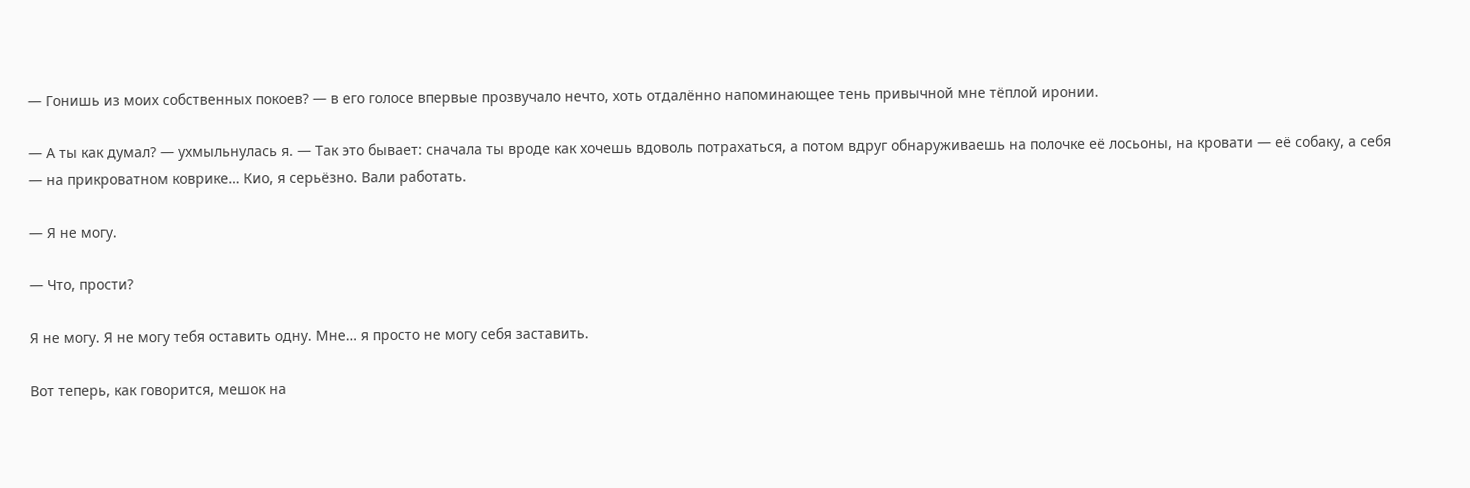— Гонишь из моих собственных покоев? — в его голосе впервые прозвучало нечто, хоть отдалённо напоминающее тень привычной мне тёплой иронии.

— А ты как думал? — ухмыльнулась я. — Так это бывает: сначала ты вроде как хочешь вдоволь потрахаться, а потом вдруг обнаруживаешь на полочке её лосьоны, на кровати — её собаку, а себя — на прикроватном коврике… Кио, я серьёзно. Вали работать.

— Я не могу.

— Что, прости?

Я не могу. Я не могу тебя оставить одну. Мне… я просто не могу себя заставить.

Вот теперь, как говорится, мешок на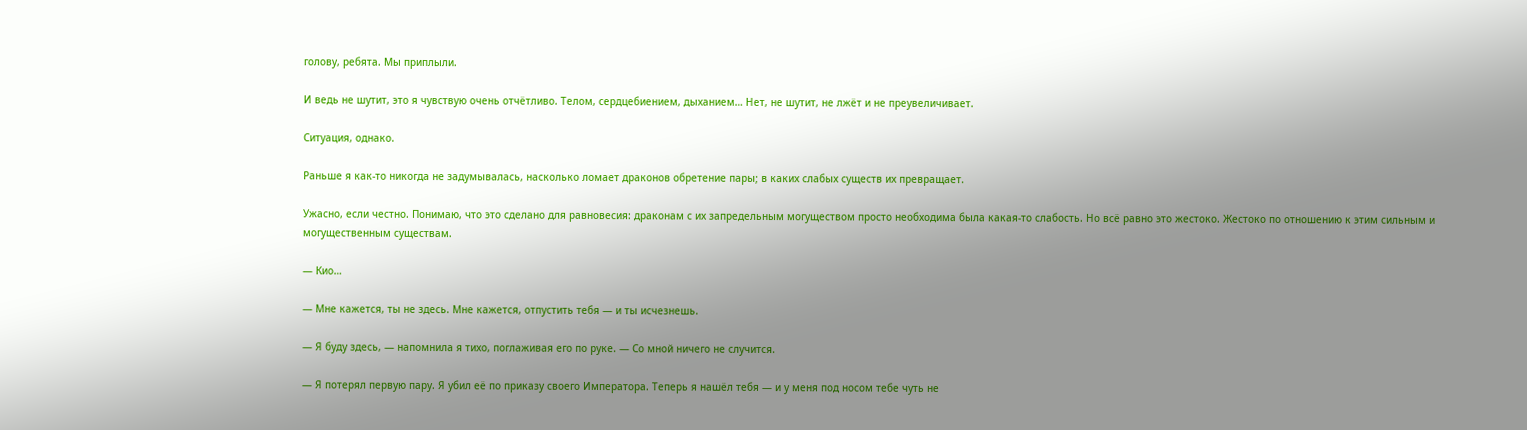голову, ребята. Мы приплыли.

И ведь не шутит, это я чувствую очень отчётливо. Телом, сердцебиением, дыханием… Нет, не шутит, не лжёт и не преувеличивает.

Ситуация, однако.

Раньше я как-то никогда не задумывалась, насколько ломает драконов обретение пары; в каких слабых существ их превращает.

Ужасно, если честно. Понимаю, что это сделано для равновесия: драконам с их запредельным могуществом просто необходима была какая-то слабость. Но всё равно это жестоко. Жестоко по отношению к этим сильным и могущественным существам.

— Кио…

— Мне кажется, ты не здесь. Мне кажется, отпустить тебя — и ты исчезнешь.

— Я буду здесь, — напомнила я тихо, поглаживая его по руке. — Со мной ничего не случится.

— Я потерял первую пару. Я убил её по приказу своего Императора. Теперь я нашёл тебя — и у меня под носом тебе чуть не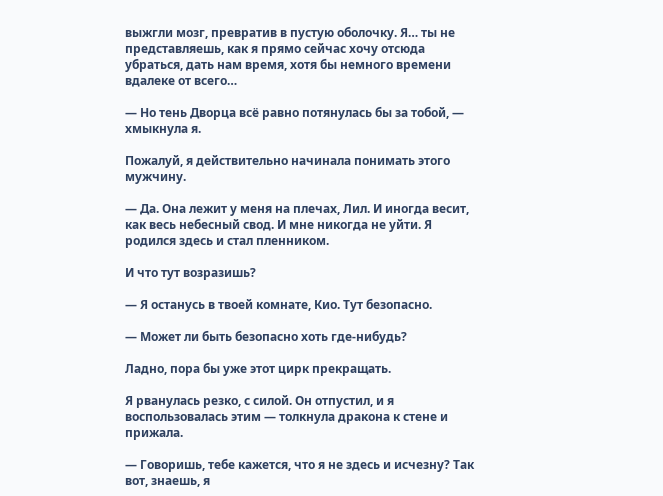выжгли мозг, превратив в пустую оболочку. Я… ты не представляешь, как я прямо сейчас хочу отсюда убраться, дать нам время, хотя бы немного времени вдалеке от всего…

— Но тень Дворца всё равно потянулась бы за тобой, — хмыкнула я.

Пожалуй, я действительно начинала понимать этого мужчину.

— Да. Она лежит у меня на плечах, Лил. И иногда весит, как весь небесный свод. И мне никогда не уйти. Я родился здесь и стал пленником.

И что тут возразишь?

— Я останусь в твоей комнате, Кио. Тут безопасно.

— Может ли быть безопасно хоть где-нибудь?

Ладно, пора бы уже этот цирк прекращать.

Я рванулась резко, с силой. Он отпустил, и я воспользовалась этим — толкнула дракона к стене и прижала.

— Говоришь, тебе кажется, что я не здесь и исчезну? Так вот, знаешь, я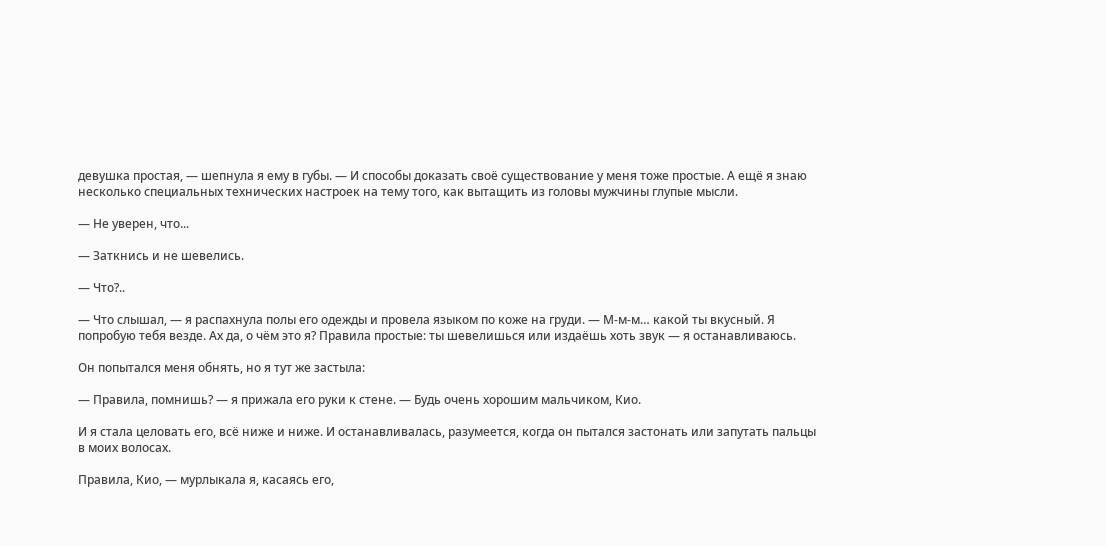девушка простая, — шепнула я ему в губы. — И способы доказать своё существование у меня тоже простые. А ещё я знаю несколько специальных технических настроек на тему того, как вытащить из головы мужчины глупые мысли.

— Не уверен, что...

— Заткнись и не шевелись.

— Что?..

— Что слышал, — я распахнула полы его одежды и провела языком по коже на груди. — М-м-м… какой ты вкусный. Я попробую тебя везде. Ах да, о чём это я? Правила простые: ты шевелишься или издаёшь хоть звук — я останавливаюсь.

Он попытался меня обнять, но я тут же застыла:

— Правила, помнишь? — я прижала его руки к стене. — Будь очень хорошим мальчиком, Кио.

И я стала целовать его, всё ниже и ниже. И останавливалась, разумеется, когда он пытался застонать или запутать пальцы в моих волосах.

Правила, Кио, — мурлыкала я, касаясь его,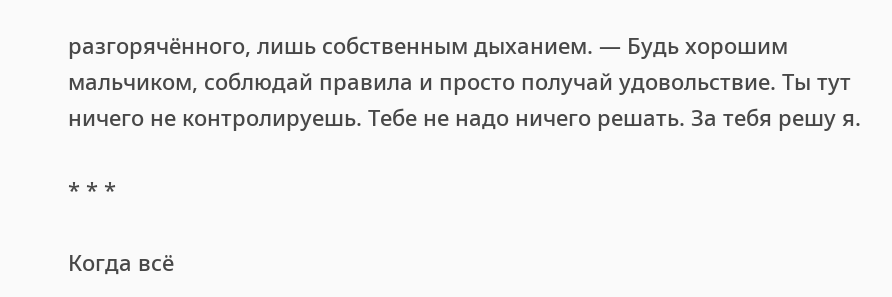разгорячённого, лишь собственным дыханием. — Будь хорошим мальчиком, соблюдай правила и просто получай удовольствие. Ты тут ничего не контролируешь. Тебе не надо ничего решать. За тебя решу я.

* * *

Когда всё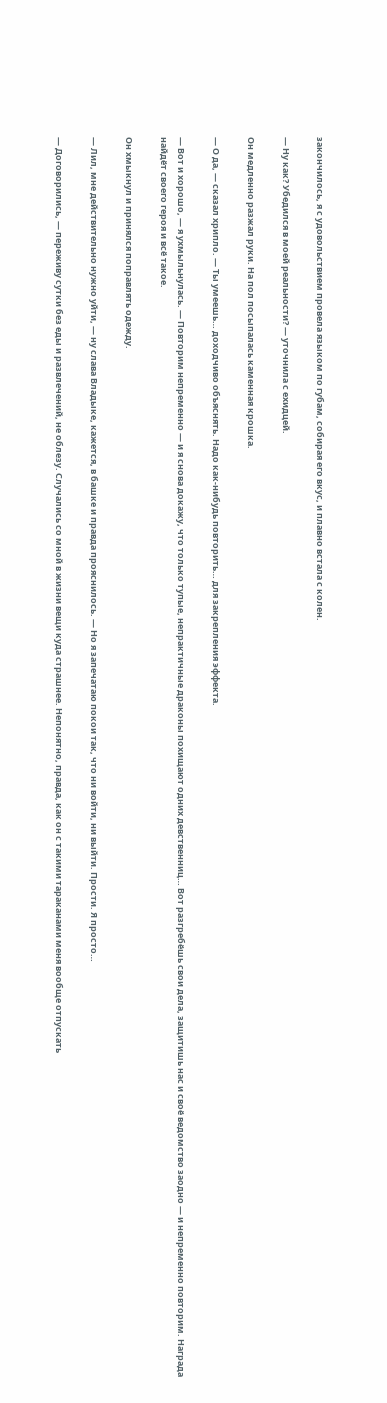закончилось, я с удовольствием провела языком по губам, собирая его вкус, и плавно встала с колен.

— Ну как? Убедился в моей реальности? — уточнила с ехидцей.

Он медленно разжал руки. На пол посыпалась каменная крошка.

— О да, — сказал хрипло. — Ты умеешь… доходчиво объяснять. Надо как-нибудь повторить… для закрепления эффекта.

— Вот и хорошо, — я ухмыльнулась. — Повторим непременно — и я снова докажу, что только тупые, непрактичные драконы похищают одних девственниц… Вот разгребёшь свои дела, защитишь нас и своё ведомство заодно — и непременно повторим. Награда найдёт своего героя и всё такое.

Он хмыкнул и принялся поправлять одежду.

— Лил, мне действительно нужно уйти, — ну слава Владыке, кажется, в башке и правда прояснилось. — Но я запечатаю покои так, что ни войти, ни выйти. Прости. Я просто…

— Договорились, — переживу сутки без еды и развлечений, не облезу. Случались со мной в жизни вещи куда страшнее. Непонятно, правда, как он с такими тараканами меня вообще отпускать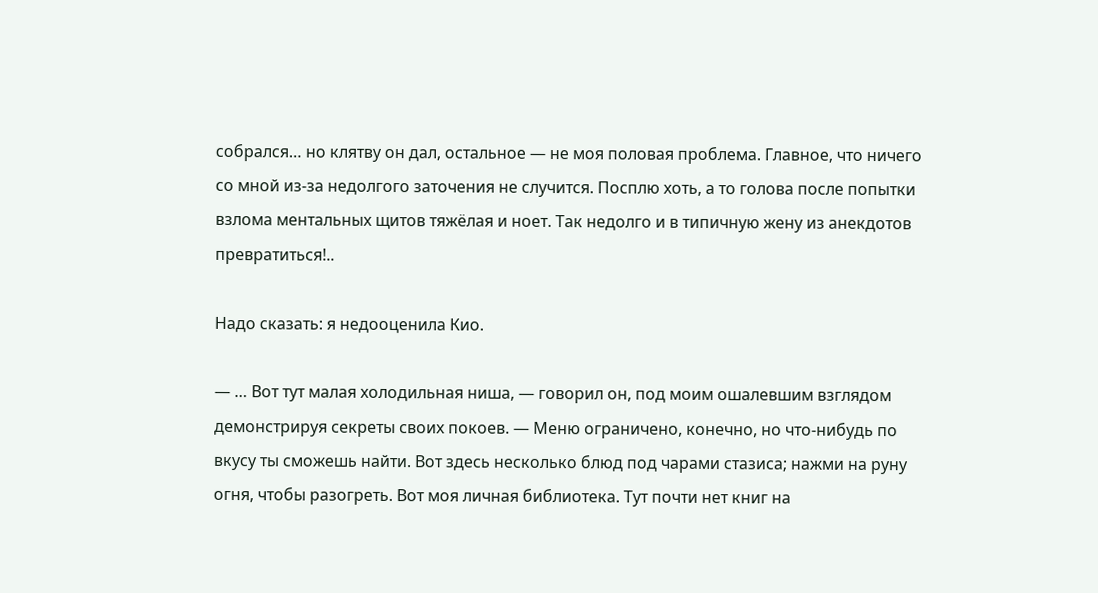собрался… но клятву он дал, остальное — не моя половая проблема. Главное, что ничего со мной из-за недолгого заточения не случится. Посплю хоть, а то голова после попытки взлома ментальных щитов тяжёлая и ноет. Так недолго и в типичную жену из анекдотов превратиться!..

Надо сказать: я недооценила Кио.

— … Вот тут малая холодильная ниша, — говорил он, под моим ошалевшим взглядом демонстрируя секреты своих покоев. — Меню ограничено, конечно, но что-нибудь по вкусу ты сможешь найти. Вот здесь несколько блюд под чарами стазиса; нажми на руну огня, чтобы разогреть. Вот моя личная библиотека. Тут почти нет книг на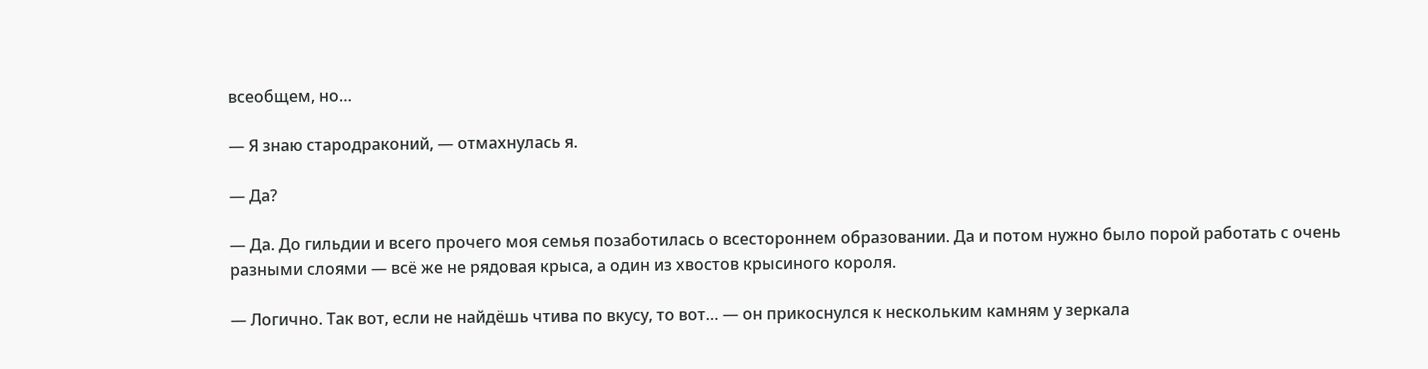всеобщем, но…

— Я знаю стародраконий, — отмахнулась я.

— Да?

— Да. До гильдии и всего прочего моя семья позаботилась о всестороннем образовании. Да и потом нужно было порой работать с очень разными слоями — всё же не рядовая крыса, а один из хвостов крысиного короля.

— Логично. Так вот, если не найдёшь чтива по вкусу, то вот… — он прикоснулся к нескольким камням у зеркала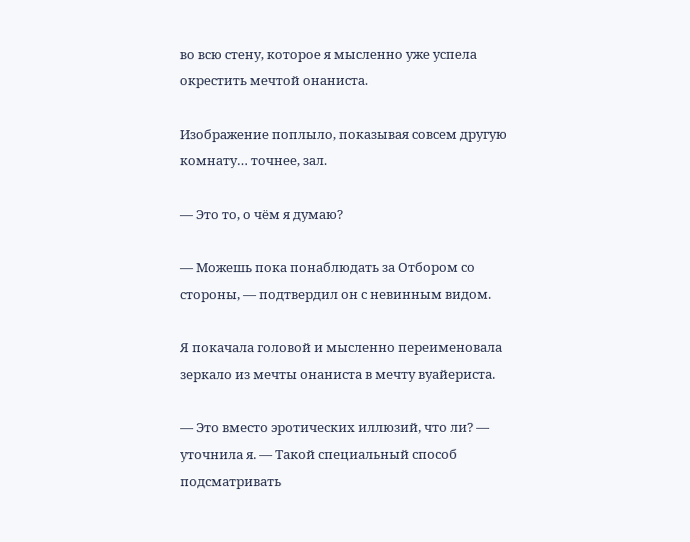во всю стену, которое я мысленно уже успела окрестить мечтой онаниста.

Изображение поплыло, показывая совсем другую комнату… точнее, зал.

— Это то, о чём я думаю?

— Можешь пока понаблюдать за Отбором со стороны, — подтвердил он с невинным видом.

Я покачала головой и мысленно переименовала зеркало из мечты онаниста в мечту вуайериста.

— Это вместо эротических иллюзий, что ли? — уточнила я. — Такой специальный способ подсматривать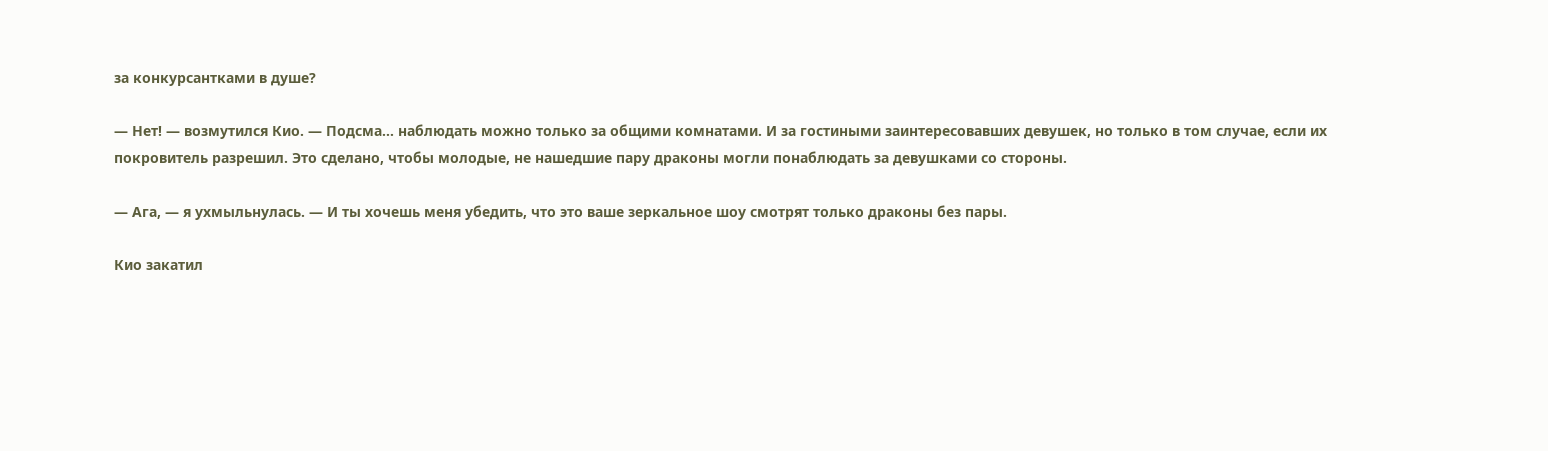за конкурсантками в душе?

— Нет! — возмутился Кио. — Подсма… наблюдать можно только за общими комнатами. И за гостиными заинтересовавших девушек, но только в том случае, если их покровитель разрешил. Это сделано, чтобы молодые, не нашедшие пару драконы могли понаблюдать за девушками со стороны.

— Ага, — я ухмыльнулась. — И ты хочешь меня убедить, что это ваше зеркальное шоу смотрят только драконы без пары.

Кио закатил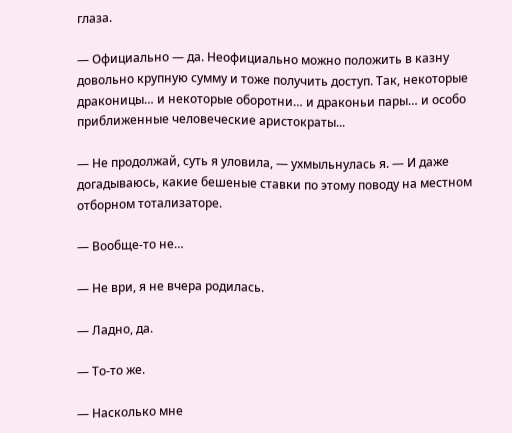глаза.

— Официально — да. Неофициально можно положить в казну довольно крупную сумму и тоже получить доступ. Так, некоторые драконицы… и некоторые оборотни… и драконьи пары… и особо приближенные человеческие аристократы...

— Не продолжай, суть я уловила, — ухмыльнулась я. — И даже догадываюсь, какие бешеные ставки по этому поводу на местном отборном тотализаторе.

— Вообще-то не…

— Не ври, я не вчера родилась.

— Ладно, да.

— То-то же.

— Насколько мне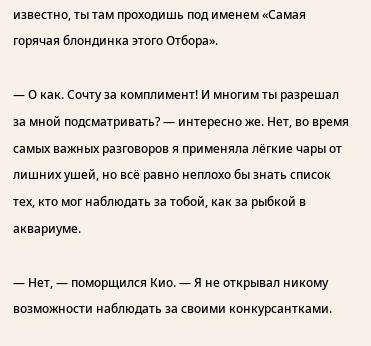известно, ты там проходишь под именем «Самая горячая блондинка этого Отбора».

— О как. Сочту за комплимент! И многим ты разрешал за мной подсматривать? — интересно же. Нет, во время самых важных разговоров я применяла лёгкие чары от лишних ушей, но всё равно неплохо бы знать список тех, кто мог наблюдать за тобой, как за рыбкой в аквариуме.

— Нет, — поморщился Кио. — Я не открывал никому возможности наблюдать за своими конкурсантками.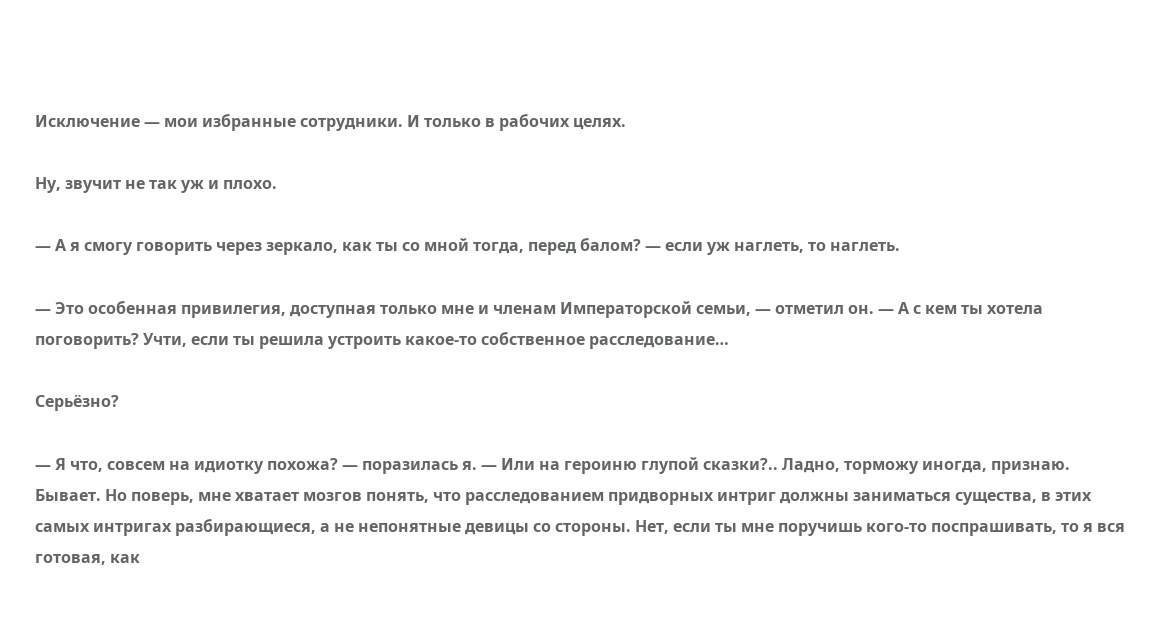Исключение — мои избранные сотрудники. И только в рабочих целях.

Ну, звучит не так уж и плохо.

— А я смогу говорить через зеркало, как ты со мной тогда, перед балом? — если уж наглеть, то наглеть.

— Это особенная привилегия, доступная только мне и членам Императорской семьи, — отметил он. — А с кем ты хотела поговорить? Учти, если ты решила устроить какое-то собственное расследование…

Серьёзно?

— Я что, совсем на идиотку похожа? — поразилась я. — Или на героиню глупой сказки?.. Ладно, торможу иногда, признаю. Бывает. Но поверь, мне хватает мозгов понять, что расследованием придворных интриг должны заниматься существа, в этих самых интригах разбирающиеся, а не непонятные девицы со стороны. Нет, если ты мне поручишь кого-то поспрашивать, то я вся готовая, как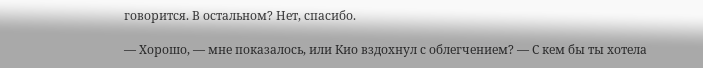говорится. В остальном? Нет, спасибо.

— Хорошо, — мне показалось, или Кио вздохнул с облегчением? — С кем бы ты хотела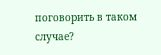поговорить в таком случае?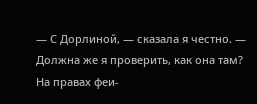— С Дорлиной, — сказала я честно. — Должна же я проверить, как она там? На правах феи-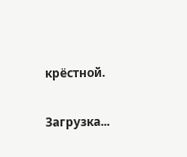крёстной.

Загрузка...